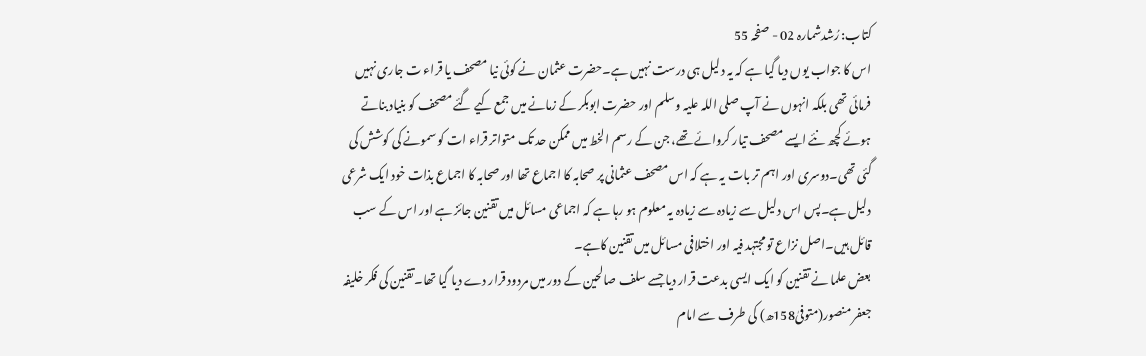کتاب: رُشدشمارہ 02 - صفحہ 55
اس کا جواب یوں دیا گیا ہے کہ یہ دلیل ہی درست نہیں ہے۔حضرت عثمان نے کوئی نیا مصحف یا قراء ت جاری نہیں فرمائی تھی بلکہ انہوں نے آپ صلی اللہ علیہ وسلم اور حضرت ابوبکر کے زمانے میں جمع کیے گئے مصحف کو بنیاد بناتے ہوئے کچھ نئے ایسے مصحف تیار کروائے تھے، جن کے رسم الخط میں ممکن حد تک متواتر قراء ات کو سمونے کی کوشش کی گئی تھی۔دوسری اور اہم تر بات یہ ہے کہ اس مصحف عثمانی پر صحابہ کا اجماع تھا اور صحابہ کا اجماع بذات خود ایک شرعی دلیل ہے۔پس اس دلیل سے زیادہ سے زیادہ یہ معلوم ہو رہا ہے کہ اجماعی مسائل میں تقنین جائز ہے اور اس کے سب قائل ہیں۔اصل نزاع تو مجتہد فیہ اور اختلافی مسائل میں تقنین کاہے۔
بعض علما نے تقنین کو ایک ایسی بدعت قرار دیا جسے سلف صالحین کے دور میں مردود قرار دے دیا گیا تھا۔تقنین کی فکر خلیفہ جعفر منصور(متوفیٰ158ھ) کی طرف سے امام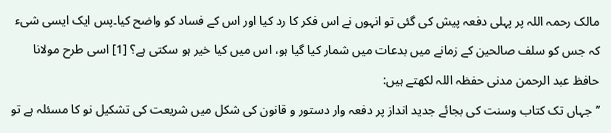مالک رحمہ اللہ پر پہلی دفعہ پیش کی گئی تو انہوں نے اس فکر کا رد کیا اور اس کے فساد کو واضح کیا۔پس ایک ایسی شیء کہ جس کو سلف صالحین کے زمانے میں بدعات میں شمار کیا گیا ہو، اس میں کیا خیر ہو سکتی ہے؟ [1] اسی طرح مولانا حافظ عبد الرحمن مدنی حفظہ اللہ لکھتے ہیں:
’’جہاں تک کتاب وسنت کی بجائے جدید انداز پر دفعہ وار دستور و قانون کی شکل میں شریعت کی تشکیل نو کا مسئلہ ہے تو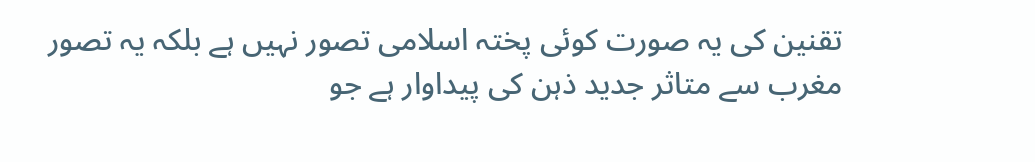تقنین کی یہ صورت کوئی پختہ اسلامی تصور نہیں ہے بلکہ یہ تصور مغرب سے متاثر جدید ذہن کی پیداوار ہے جو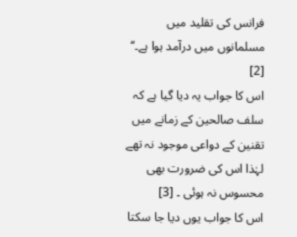فرانس کی تقلید میں مسلمانوں میں درآمد ہوا ہے۔‘‘ [2]
اس کا جواب یہ دیا گیا ہے کہ سلف صالحین کے زمانے میں تقنین کے دواعی موجود نہ تھے لہٰذا اس کی ضرورت بھی محسوس نہ ہوئی ۔ [3]
اس کا جواب یوں دیا جا سکتا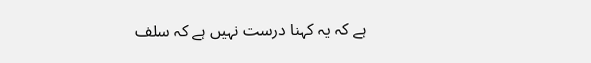ہے کہ یہ کہنا درست نہیں ہے کہ سلف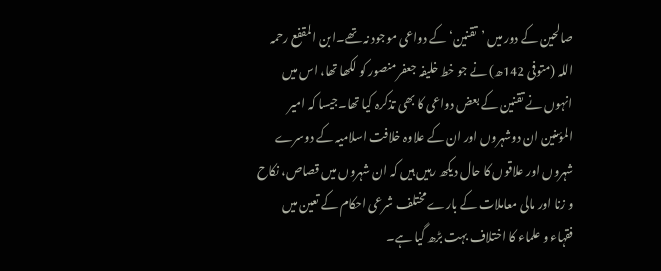صالحین کے دور میں ’تقنین‘ کے دواعی موجود نہ تھے۔ابن المقفع رحمہ اللہ (متوفی 142ھ) نے جو خط خلیفہ جعفر منصور کو لکھا تھا، اس میں انہوں نے تقنین کے بعض دواعی کا بھی تذکرہ کیا تھا۔جیسا کہ امیر المؤمنین ان دوشہروں اور ان کے علاوہ خلافت اسلامیہ کے دوسرے شہروں اور علاقوں کا حال دیکھ رہیں ہیں کہ ان شہروں میں قصاص، نکاح و زنا اور مالی معاملات کے بارے مختلف شرعی احکام کے تعین میں فقہاء و علماء کا اختلاف بہت بڑھ گیا ہے۔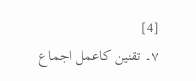[4]
۷۔ تقنین کاعمل اجماع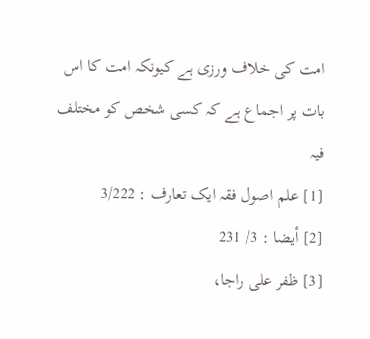امت کی خلاف ورزی ہے کیونکہ امت کا اس بات پر اجماع ہے کہ کسی شخص کو مختلف فیہ
[1] علم اصول فقہ ایک تعارف : 3/222
[2] أيضا : 3/ 231
[3] ظفر علی راجا،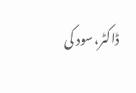ڈاکٹر،سود کی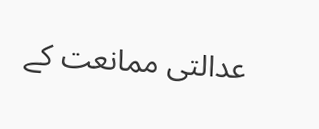عدالتی ممانعت کے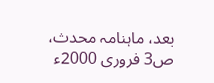بعد، ماہنامہ محدث، ص3 فروری 2000ء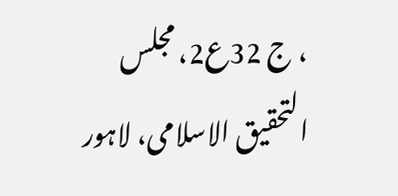، ج 32ع2، مجلس التحقیق الاسلامی، لاہور